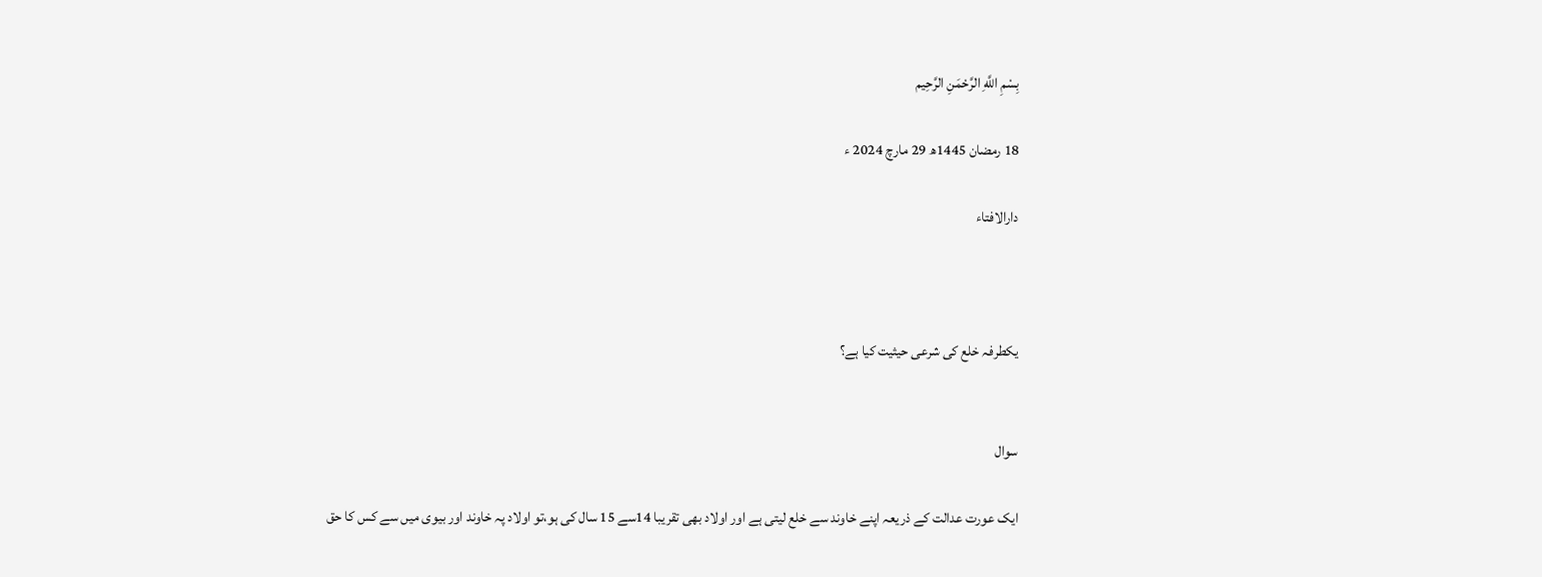بِسْمِ اللَّهِ الرَّحْمَنِ الرَّحِيم

18 رمضان 1445ھ 29 مارچ 2024 ء

دارالافتاء



یکطرفہ خلع کی شرعی حیثیت کیا ہے؟


سوال

ایک عورت عدالت کے ذریعہ اپنے خاوند سے خلع لیتی ہے اور اولاد بھی تقریبا 14سے 15 سال کی ہو،تو اولاد پہ خاوند اور بیوی میں سے کس کا حق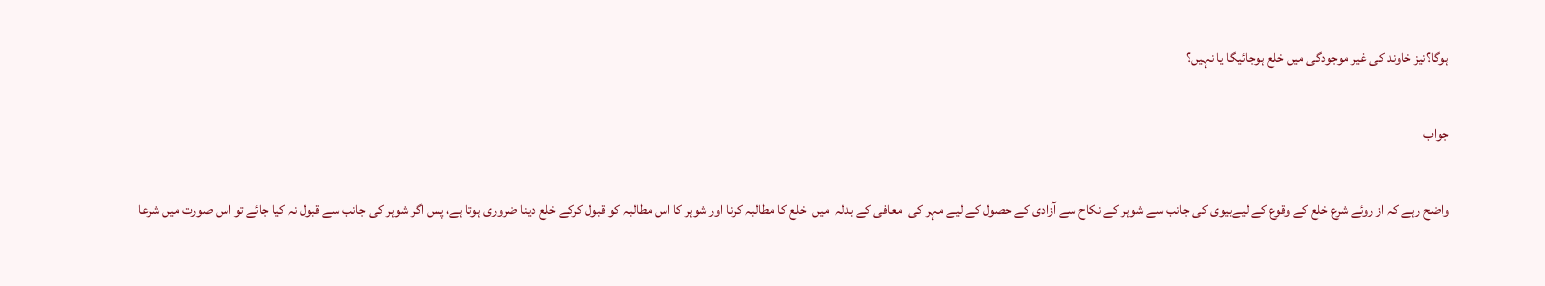ہوگا؟نیز خاوند کی غیر موجودگی میں خلع ہوجائیگا یا نہیں؟

جواب

واضح رہے کہ از روئے شرع خلع کے وقوع کے لیےبیوی کی جانب سے شوہر کے نکاح سے آزادی کے حصول کے لیے مہر کی  معافی کے بدلہ  میں  خلع کا مطالبہ کرنا اور شوہر کا اس مطالبہ کو قبول کرکے خلع دینا ضروری ہوتا ہے، پس اگر شوہر کی جانب سے قبول نہ کیا جائے تو اس صورت میں شرعا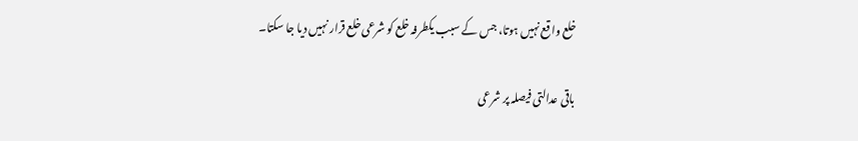خلع واقع نہیں ہوتا، جس کے سبب یکطرفہ خلع کو شرعی خلع قرار نہیں دیا جا سکتا۔

باقی عدالتی فیصلہ پر شرعی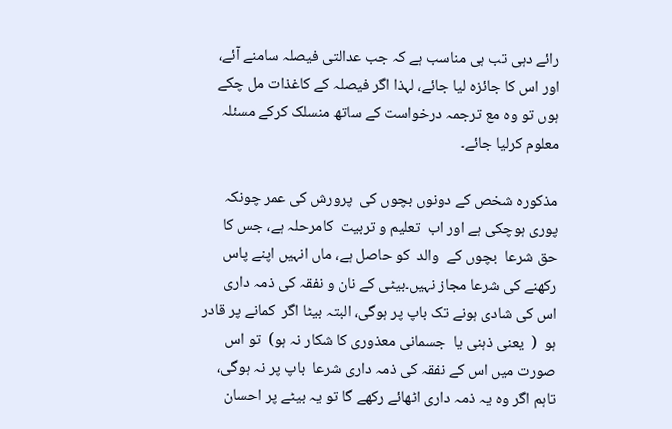رائے دہی تب ہی مناسب ہے کہ جب عدالتی فیصلہ سامنے آئے، اور اس کا جائزہ لیا جائے، لہذا اگر فیصلہ کے کاغذات مل چکے ہوں تو وہ مع ترجمہ درخواست کے ساتھ منسلک کرکے مسئلہ معلوم کرلیا جائے۔

مذکورہ شخص کے دونوں بچوں کی  پرورش کی عمر چونکہ پوری ہوچکی ہے اور اب  تعلیم و تربیت  کامرحلہ ہے، جس کا   حق شرعا  بچوں کے  والد  کو حاصل ہے، ماں انہیں اپنے پاس رکھنے کی شرعا مجاز نہیں۔بیٹی کے نان و نفقہ کی ذمہ داری اس کی شادی ہونے تک باپ پر ہوگی، البتہ بیٹا اگر  کمانے پر قادر ہو  (  یعنی ذہنی یا  جسمانی معذوری کا شکار نہ ہو)  تو اس صورت میں اس کے نفقہ کی ذمہ داری شرعا  باپ پر نہ ہوگی، تاہم اگر وہ یہ ذمہ داری اٹھائے رکھے گا تو یہ بیٹے پر احسان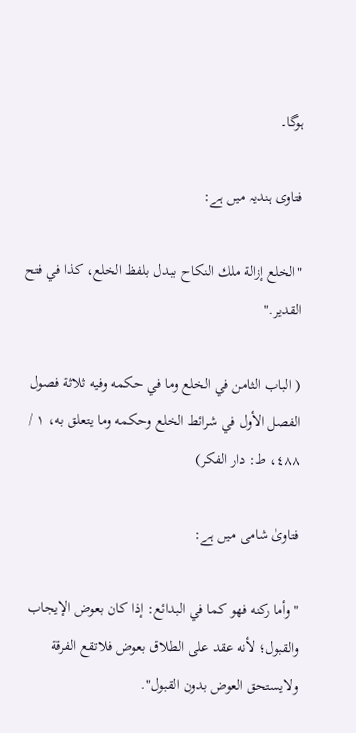ہوگا۔

فتاوی ہندیہ میں ہے:

"الخلع إزالة ملك النكاح ببدل بلفظ الخلع، كذا في فتح القدير."

( الباب الثامن في الخلع وما في حكمه وفيه ثلاثة فصول الفصل الأول في شرائط الخلع وحكمه وما يتعلق به، ١ / ٤٨٨، ط: دار الفكر)

فتاویٰ شامی میں ہے:

" وأما ركنه فهو كما في البدائع: إذا كان بعوض الإيجاب والقبول؛ لأنه عقد على الطلاق بعوض فلاتقع الفرقة ولايستحق العوض بدون القبول".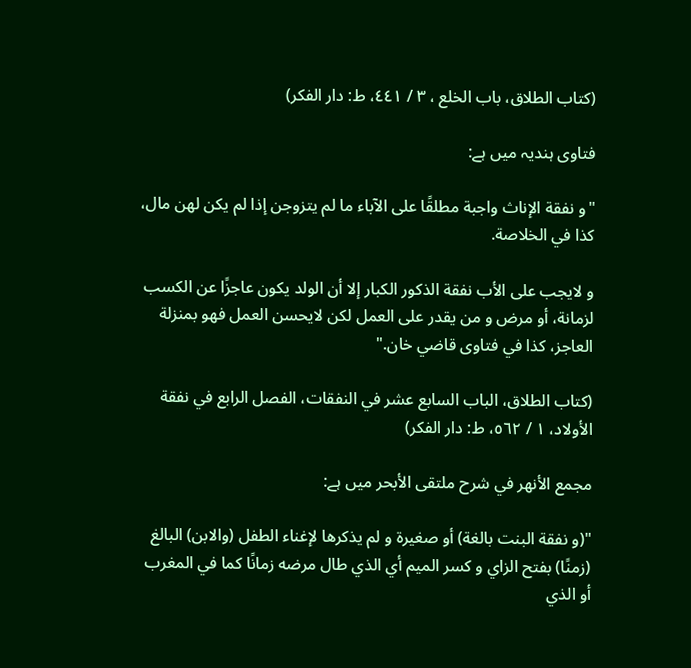(كتاب الطلاق، باب الخلع ، ٣ / ٤٤١، ط: دار الفكر)

فتاوی ہندیہ میں ہے:

"و نفقة الإناث واجبة مطلقًا على الآباء ما لم يتزوجن إذا لم يكن لهن مال، كذا في الخلاصة.

و لايجب على الأب نفقة الذكور الكبار إلا أن الولد يكون عاجزًا عن الكسب لزمانة، أو مرض و من يقدر على العمل لكن لايحسن العمل فهو بمنزلة العاجز، كذا في فتاوى قاضي خان."

(كتاب الطلاق، الباب السابع عشر في النفقات، الفصل الرابع في نفقة الأولاد، ١ / ٥٦٢، ط: دار الفكر)

مجمع الأنهر في شرح ملتقى الأبحر میں ہے:

"(و نفقة البنت بالغة) أو صغيرة و لم يذكرها لإغناء الطفل (والابن) البالغ (زمنًا) بفتح الزاي و كسر الميم أي الذي طال مرضه زمانًا كما في المغرب أو الذي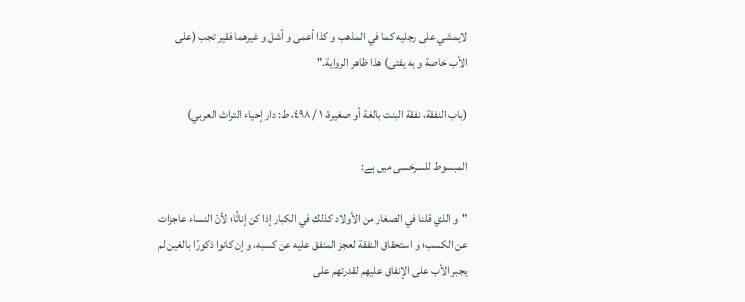لايمشي على رجليه كما في المذهب و كذا أعمى و أشل و غيرهما فقير تجب (على الأب خاصة و به يفتى) هذا ظاهر الرواية."

(باب النفقة، نفقة البنت بالغة أو صغيرة، ١ / ٤٩٨، ط: دار إحياء التراث العربي)

المبسوط للسرخسی میں ہے:

"و الذي قلنا في الصغار من الأولاد كذلك في الكبار إذا كن إناثًا؛ لأنّ النساء عاجزات عن الكسب؛ و استحقاق النفقة لعجز المنفق عليه عن كسبه، و إن كانوا ذكورًا بالغين لم يجبر الأب على الإنفاق عليهم لقدرتهم على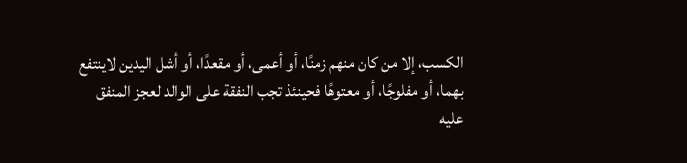الكسب، إلا من كان منهم زمنًا، أو أعمى، أو مقعدًا، أو أشل اليدين لاينتفع بهما، أو مفلوجًا، أو معتوهًا فحينئذ تجب النفقة على الوالد لعجز المنفق عليه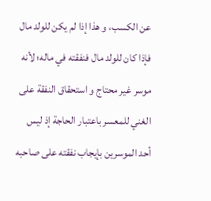عن الكسب، و هذا إذا لم يكن للولد مال فإذا كان للولد مال فنفقته في ماله؛ لأنه موسر غير محتاج و استحقاق النفقة على الغني للمعسر باعتبار الحاجة إذ ليس أحد الموسرين بإيجاب نفقته على صاحبه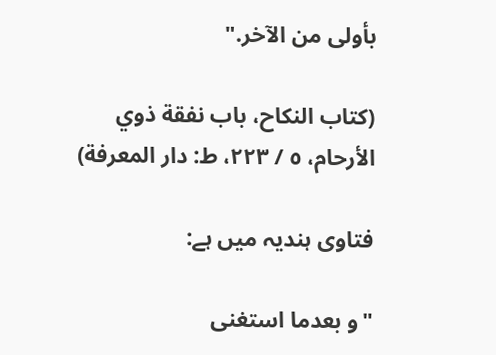بأولى من الآخر."

(كتاب النكاح، باب نفقة ذوي الأرحام، ٥ / ٢٢٣، ط: دار المعرفة)

فتاوی ہندیہ میں ہے:

"و بعدما استغنى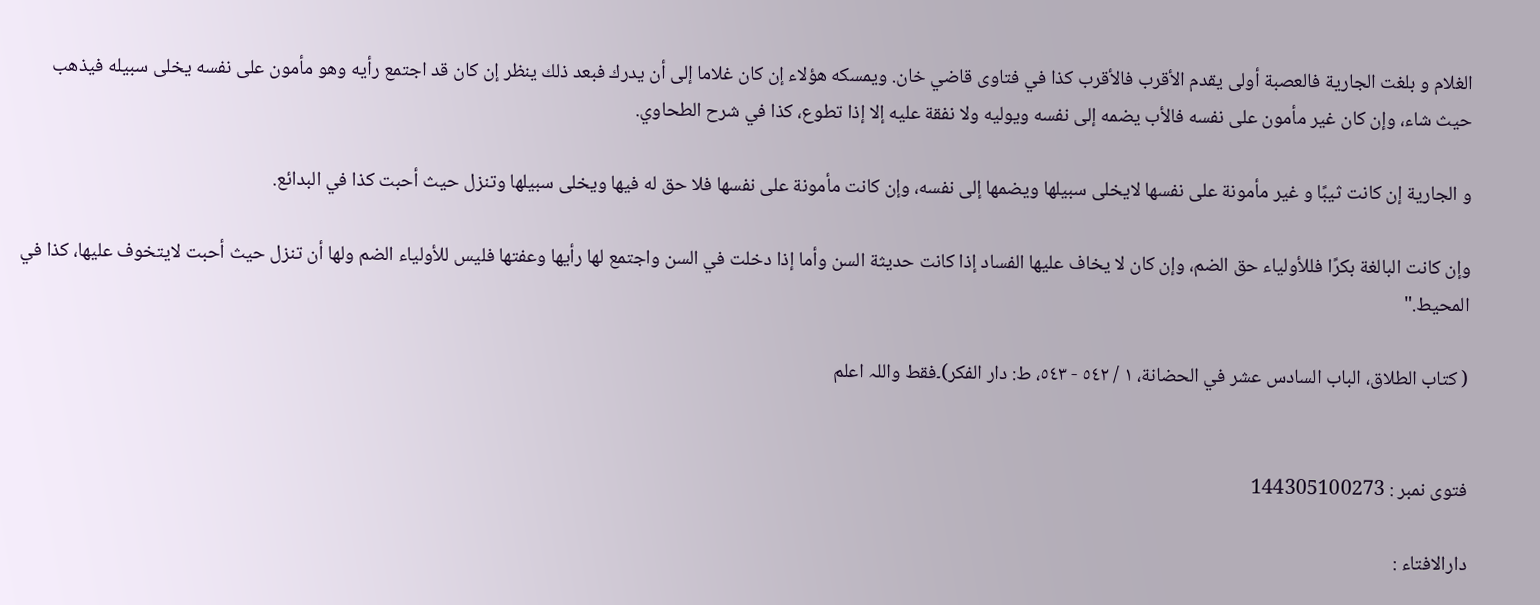الغلام و بلغت الجارية فالعصبة أولى يقدم الأقرب فالأقرب كذا في فتاوى قاضي خان. ويمسكه هؤلاء إن كان غلاما إلى أن يدرك فبعد ذلك ينظر إن كان قد اجتمع رأيه وهو مأمون على نفسه يخلى سبيله فيذهب حيث شاء، وإن كان غير مأمون على نفسه فالأب يضمه إلى نفسه ويوليه ولا نفقة عليه إلا إذا تطوع، كذا في شرح الطحاوي.

و الجارية إن كانت ثيبًا و غير مأمونة على نفسها لايخلى سبيلها ويضمها إلى نفسه، وإن كانت مأمونة على نفسها فلا حق له فيها ويخلى سبيلها وتنزل حيث أحبت كذا في البدائع.

وإن كانت البالغة بكرًا فللأولياء حق الضم، وإن كان لا يخاف عليها الفساد إذا كانت حديثة السن وأما إذا دخلت في السن واجتمع لها رأيها وعفتها فليس للأولياء الضم ولها أن تنزل حيث أحبت لايتخوف عليها، كذا في المحيط."

( كتاب الطلاق، الباب السادس عشر في الحضانة، ١ / ٥٤٢ - ٥٤٣، ط: دار الفكر)۔فقط واللہ اعلم


فتوی نمبر : 144305100273

دارالافتاء :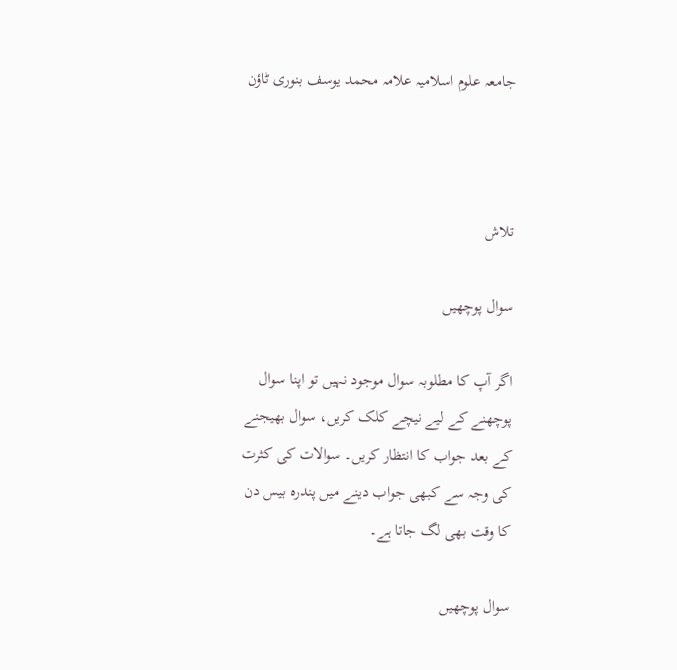جامعہ علوم اسلامیہ علامہ محمد یوسف بنوری ٹاؤن



تلاش

سوال پوچھیں

اگر آپ کا مطلوبہ سوال موجود نہیں تو اپنا سوال پوچھنے کے لیے نیچے کلک کریں، سوال بھیجنے کے بعد جواب کا انتظار کریں۔ سوالات کی کثرت کی وجہ سے کبھی جواب دینے میں پندرہ بیس دن کا وقت بھی لگ جاتا ہے۔

سوال پوچھیں